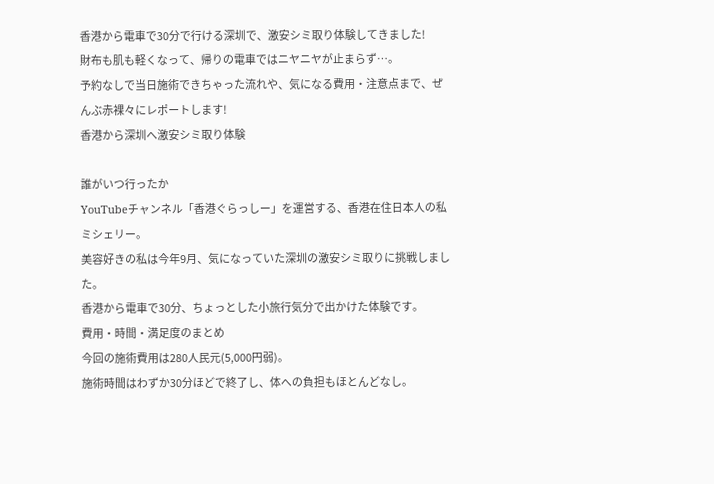香港から電車で30分で行ける深圳で、激安シミ取り体験してきました!
財布も肌も軽くなって、帰りの電車ではニヤニヤが止まらず…。
予約なしで当日施術できちゃった流れや、気になる費用・注意点まで、ぜんぶ赤裸々にレポートします!
香港から深圳へ激安シミ取り体験

誰がいつ行ったか
YouTubeチャンネル「香港ぐらっしー」を運営する、香港在住日本人の私ミシェリー。
美容好きの私は今年9月、気になっていた深圳の激安シミ取りに挑戦しました。
香港から電車で30分、ちょっとした小旅行気分で出かけた体験です。
費用・時間・満足度のまとめ
今回の施術費用は280人民元(5,000円弱)。
施術時間はわずか30分ほどで終了し、体への負担もほとんどなし。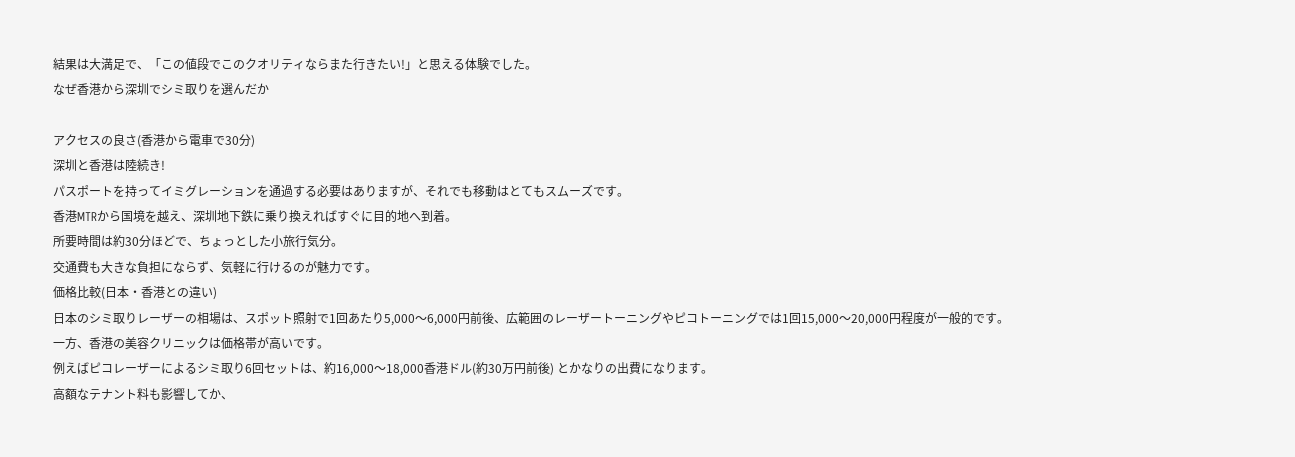結果は大満足で、「この値段でこのクオリティならまた行きたい!」と思える体験でした。
なぜ香港から深圳でシミ取りを選んだか

アクセスの良さ(香港から電車で30分)
深圳と香港は陸続き!
パスポートを持ってイミグレーションを通過する必要はありますが、それでも移動はとてもスムーズです。
香港MTRから国境を越え、深圳地下鉄に乗り換えればすぐに目的地へ到着。
所要時間は約30分ほどで、ちょっとした小旅行気分。
交通費も大きな負担にならず、気軽に行けるのが魅力です。
価格比較(日本・香港との違い)
日本のシミ取りレーザーの相場は、スポット照射で1回あたり5,000〜6,000円前後、広範囲のレーザートーニングやピコトーニングでは1回15,000〜20,000円程度が一般的です。
一方、香港の美容クリニックは価格帯が高いです。
例えばピコレーザーによるシミ取り6回セットは、約16,000〜18,000香港ドル(約30万円前後) とかなりの出費になります。
高額なテナント料も影響してか、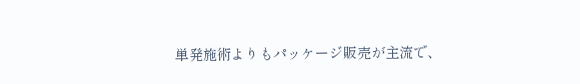単発施術よりもパッケージ販売が主流で、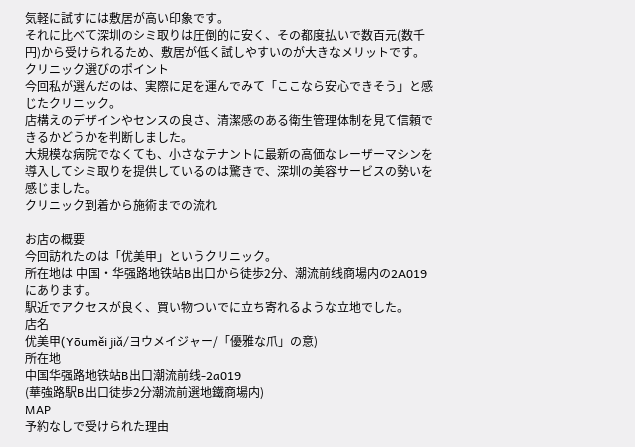気軽に試すには敷居が高い印象です。
それに比べて深圳のシミ取りは圧倒的に安く、その都度払いで数百元(数千円)から受けられるため、敷居が低く試しやすいのが大きなメリットです。
クリニック選びのポイント
今回私が選んだのは、実際に足を運んでみて「ここなら安心できそう」と感じたクリニック。
店構えのデザインやセンスの良さ、清潔感のある衛生管理体制を見て信頼できるかどうかを判断しました。
大規模な病院でなくても、小さなテナントに最新の高価なレーザーマシンを導入してシミ取りを提供しているのは驚きで、深圳の美容サービスの勢いを感じました。
クリニック到着から施術までの流れ

お店の概要
今回訪れたのは「优美甲」というクリニック。
所在地は 中国・华强路地铁站B出口から徒歩2分、潮流前线商場内の2A019 にあります。
駅近でアクセスが良く、買い物ついでに立ち寄れるような立地でした。
店名
优美甲(Yōuměi jiǎ/ヨウメイジャー/「優雅な爪」の意)
所在地
中国华强路地铁站B出口潮流前线-2a019
(華強路駅B出口徒歩2分潮流前選地鐵商場内)
MAP
予約なしで受けられた理由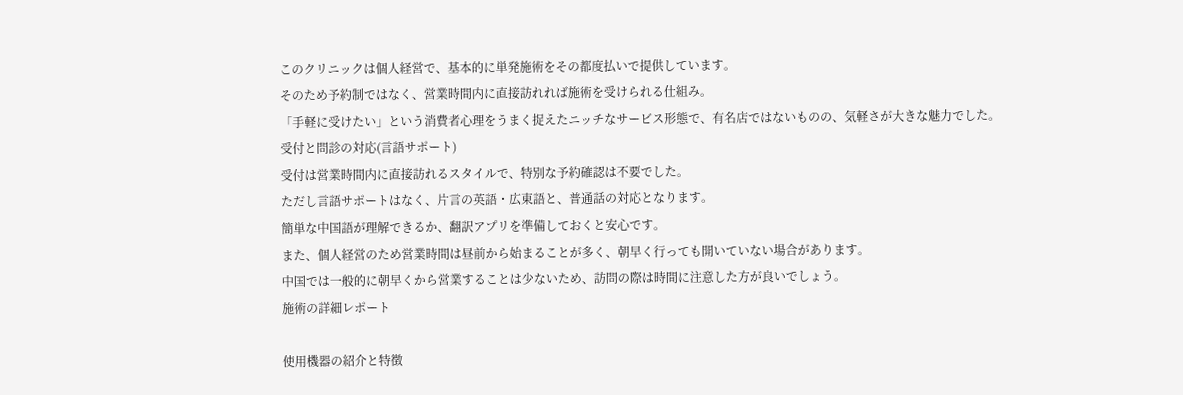このクリニックは個人経営で、基本的に単発施術をその都度払いで提供しています。
そのため予約制ではなく、営業時間内に直接訪れれば施術を受けられる仕組み。
「手軽に受けたい」という消費者心理をうまく捉えたニッチなサービス形態で、有名店ではないものの、気軽さが大きな魅力でした。
受付と問診の対応(言語サポート)
受付は営業時間内に直接訪れるスタイルで、特別な予約確認は不要でした。
ただし言語サポートはなく、片言の英語・広東語と、普通話の対応となります。
簡単な中国語が理解できるか、翻訳アプリを準備しておくと安心です。
また、個人経営のため営業時間は昼前から始まることが多く、朝早く行っても開いていない場合があります。
中国では一般的に朝早くから営業することは少ないため、訪問の際は時間に注意した方が良いでしょう。
施術の詳細レポート

使用機器の紹介と特徴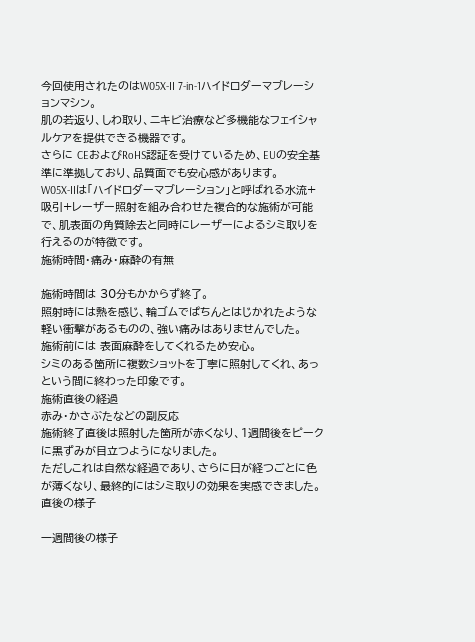今回使用されたのはW05X-II 7-in-1ハイドロダーマブレーションマシン。
肌の若返り、しわ取り、ニキビ治療など多機能なフェイシャルケアを提供できる機器です。
さらに CEおよびRoHS認証を受けているため、EUの安全基準に準拠しており、品質面でも安心感があります。
W05X-IIは「ハイドロダーマブレーション」と呼ばれる水流+吸引+レーザー照射を組み合わせた複合的な施術が可能で、肌表面の角質除去と同時にレーザーによるシミ取りを行えるのが特徴です。
施術時間・痛み・麻酔の有無

施術時間は 30分もかからず終了。
照射時には熱を感じ、輪ゴムでぱちんとはじかれたような軽い衝撃があるものの、強い痛みはありませんでした。
施術前には 表面麻酔をしてくれるため安心。
シミのある箇所に複数ショットを丁寧に照射してくれ、あっという間に終わった印象です。
施術直後の経過
赤み・かさぶたなどの副反応
施術終了直後は照射した箇所が赤くなり、1週間後をピークに黒ずみが目立つようになりました。
ただしこれは自然な経過であり、さらに日が経つごとに色が薄くなり、最終的にはシミ取りの効果を実感できました。
直後の様子

一週間後の様子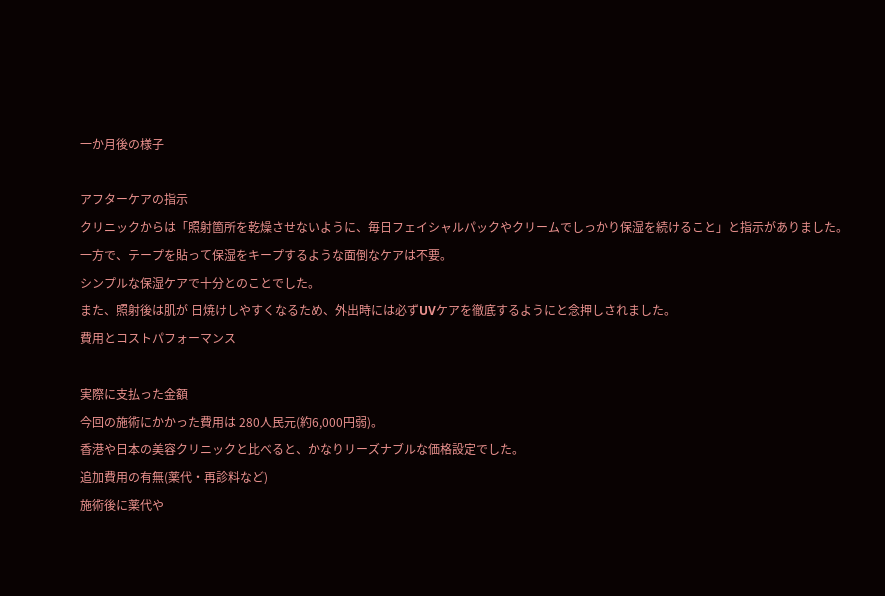一か月後の様子

アフターケアの指示
クリニックからは「照射箇所を乾燥させないように、毎日フェイシャルパックやクリームでしっかり保湿を続けること」と指示がありました。
一方で、テープを貼って保湿をキープするような面倒なケアは不要。
シンプルな保湿ケアで十分とのことでした。
また、照射後は肌が 日焼けしやすくなるため、外出時には必ずUVケアを徹底するようにと念押しされました。
費用とコストパフォーマンス

実際に支払った金額
今回の施術にかかった費用は 280人民元(約6,000円弱)。
香港や日本の美容クリニックと比べると、かなりリーズナブルな価格設定でした。
追加費用の有無(薬代・再診料など)
施術後に薬代や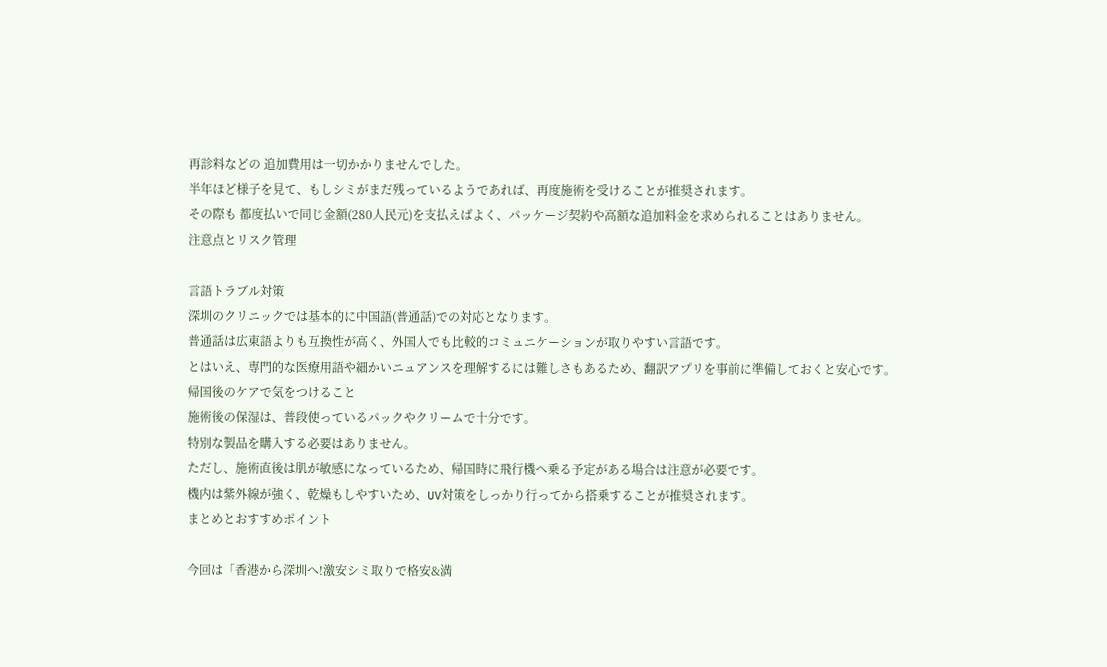再診料などの 追加費用は一切かかりませんでした。
半年ほど様子を見て、もしシミがまだ残っているようであれば、再度施術を受けることが推奨されます。
その際も 都度払いで同じ金額(280人民元)を支払えばよく、パッケージ契約や高額な追加料金を求められることはありません。
注意点とリスク管理

言語トラブル対策
深圳のクリニックでは基本的に中国語(普通話)での対応となります。
普通話は広東語よりも互換性が高く、外国人でも比較的コミュニケーションが取りやすい言語です。
とはいえ、専門的な医療用語や細かいニュアンスを理解するには難しさもあるため、翻訳アプリを事前に準備しておくと安心です。
帰国後のケアで気をつけること
施術後の保湿は、普段使っているパックやクリームで十分です。
特別な製品を購入する必要はありません。
ただし、施術直後は肌が敏感になっているため、帰国時に飛行機へ乗る予定がある場合は注意が必要です。
機内は紫外線が強く、乾燥もしやすいため、UV対策をしっかり行ってから搭乗することが推奨されます。
まとめとおすすめポイント

今回は「香港から深圳へ!激安シミ取りで格安&満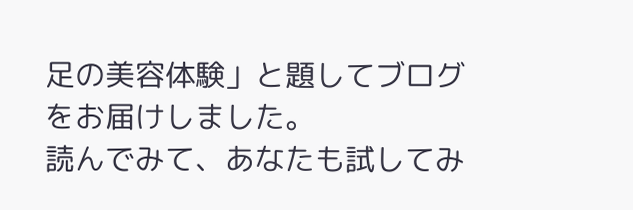足の美容体験」と題してブログをお届けしました。
読んでみて、あなたも試してみ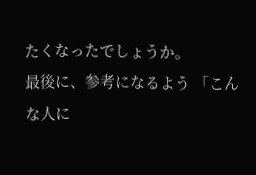たくなったでしょうか。
最後に、参考になるよう 「こんな人に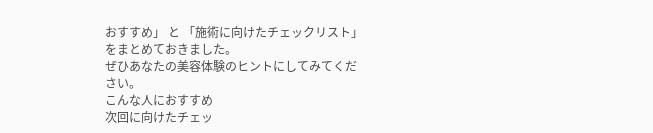おすすめ」 と 「施術に向けたチェックリスト」 をまとめておきました。
ぜひあなたの美容体験のヒントにしてみてください。
こんな人におすすめ
次回に向けたチェッ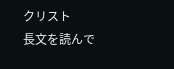クリスト
長文を読んで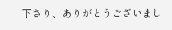下さり、ありがとうございまし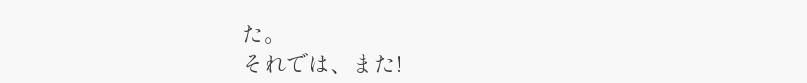た。
それでは、また!